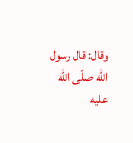وقال: قال رسول الله صلّى الله عليه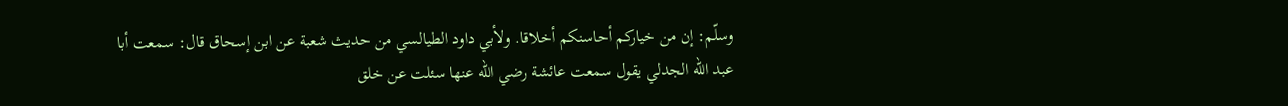وسلّم: إن من خياركم أحاسنكم أخلاقا. ولأبي داود الطيالسي من حديث شعبة عن ابن إسحاق قال: سمعت أبا عبد الله الجدلي يقول سمعت عائشة رضي الله عنها سئلت عن خلق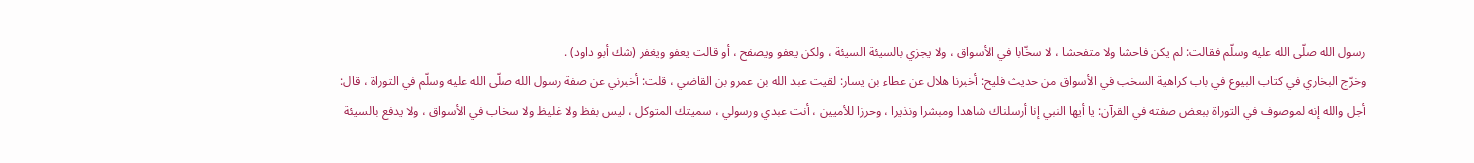رسول الله صلّى الله عليه وسلّم فقالت: لم يكن فاحشا ولا متفحشا ، لا سخّابا في الأسواق ، ولا يجزي بالسيئة السيئة ، ولكن يعفو ويصفح ، أو قالت يعفو ويغفر (شك أبو داود) .
وخرّج البخاري في كتاب البيوع في باب كراهية السخب في الأسواق من حديث فليح: أخبرنا هلال عن عطاء بن يسار: لقيت عبد الله بن عمرو بن القاضي ، قلت: أخبرني عن صفة رسول الله صلّى الله عليه وسلّم في التوراة ، قال: أجل والله إنه لموصوف في التوراة ببعض صفته في القرآن: يا أيها النبي إنا أرسلناك شاهدا ومبشرا ونذيرا ، وحرزا للأميين ، أنت عبدي ورسولي ، سميتك المتوكل ، ليس بفظ ولا غليظ ولا سخاب في الأسواق ، ولا يدفع بالسيئة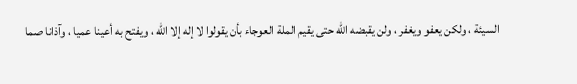السيئة ، ولكن يعفو ويغفر ، ولن يقبضه الله حتى يقيم الملة العوجاء بأن يقولوا لا إله إلا الله ، ويفتح به أعينا عميا ، وآذانا صما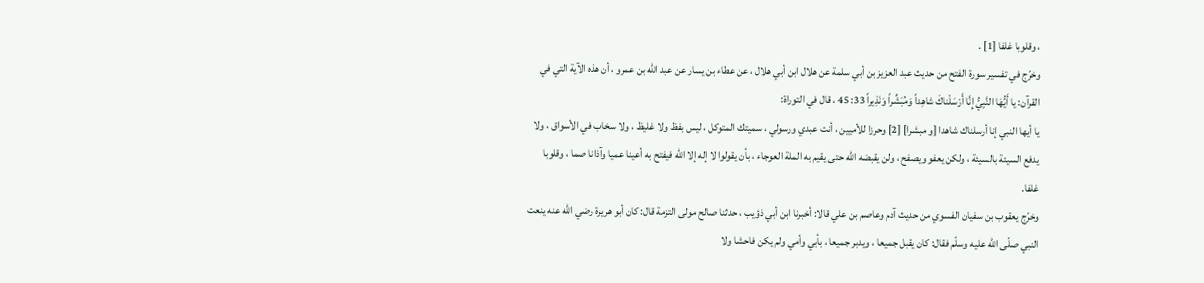، وقلوبا غلفا [1] .
وخرّج في تفسير سورة الفتح من حديث عبد العزيز بن أبي سلمة عن هلال ابن أبي هلال ، عن عطاء بن يسار عن عبد الله بن عمرو ، أن هذه الآية التي في القرآن: يا أَيُّهَا النَّبِيُّ إِنَّا أَرْسَلْناكَ شاهِداً وَمُبَشِّراً وَنَذِيراً 33: 45 ، قال في التوراة:
يا أيها النبي إنا أرسلناك شاهدا [و مبشرا] [2] وحرزا للأميين ، أنت عبدي ورسولي ، سميتك المتوكل ، ليس بفظ ولا غليظ ، ولا سخاب في الأسواق ، ولا يدفع السيئة بالسيئة ، ولكن يعفو ويصفح ، ولن يقبضه الله حتى يقيم به الملة العوجاء ، بأن يقولوا لا إله إلا الله فيفتح به أعينا عميا وآذانا صما ، وقلوبا غلفا.
وخرّج يعقوب بن سفيان الفسوي من حديث آدم وعاصم بن علي قالا: أخبرنا ابن أبي ذؤيب ، حدثنا صالح مولى التزمة قال: كان أبو هريرة رضي الله عنه ينعت النبي صلّى الله عليه وسلّم فقال: كان يقبل جميعا ، ويدبر جميعا ، بأبي وأمي ولم يكن فاحشا ولا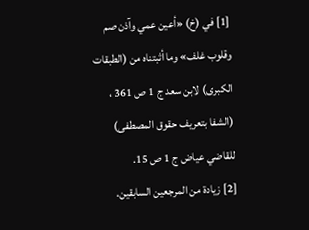[1] في (خ) «أعين عمي وآذن صم وقلوب غلف» وما أثبتناه من (الطبقات الكبرى) لابن سعد ج 1 ص 361 ، (الشفا بتعريف حقوق المصطفى) للقاضي عياض ج 1 ص 15.
[2] زيادة من المرجعين السابقين.